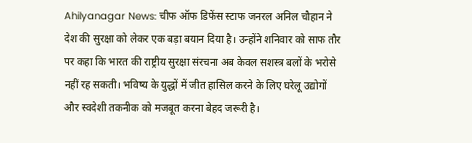Ahilyanagar News: चीफ ऑफ डिफेंस स्टाफ जनरल अनिल चौहान ने देश की सुरक्षा को लेकर एक बड़ा बयान दिया है। उन्होंने शनिवार को साफ तौर पर कहा कि भारत की राष्ट्रीय सुरक्षा संरचना अब केवल सशस्त्र बलों के भरोसे नहीं रह सकती। भविष्य के युद्धों में जीत हासिल करने के लिए घरेलू उद्योगों और स्वदेशी तकनीक को मजबूत करना बेहद जरूरी है।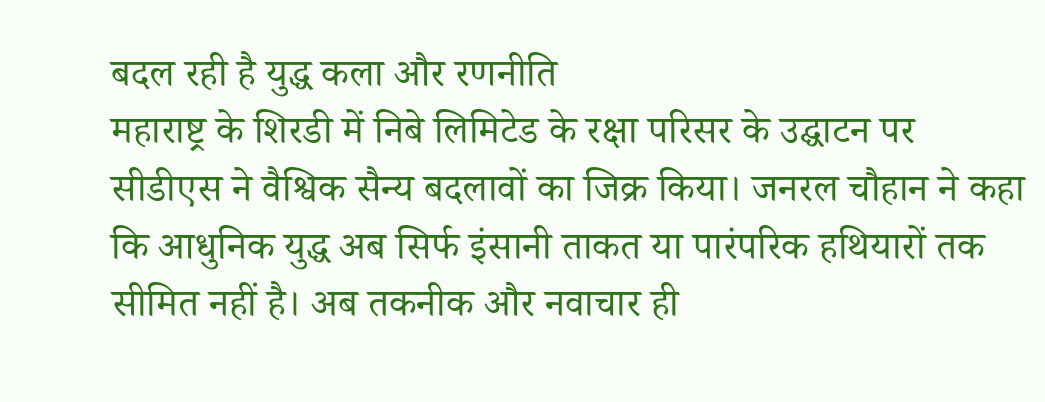बदल रही है युद्ध कला और रणनीति
महाराष्ट्र के शिरडी में निबे लिमिटेड के रक्षा परिसर के उद्घाटन पर सीडीएस ने वैश्विक सैन्य बदलावों का जिक्र किया। जनरल चौहान ने कहा कि आधुनिक युद्ध अब सिर्फ इंसानी ताकत या पारंपरिक हथियारों तक सीमित नहीं है। अब तकनीक और नवाचार ही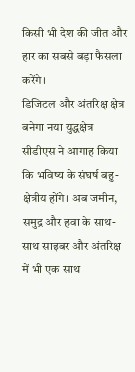किसी भी देश की जीत और हार का सबसे बड़ा फैसला करेंगे।
डिजिटल और अंतरिक्ष क्षेत्र बनेगा नया युद्धक्षेत्र
सीडीएस ने आगाह किया कि भविष्य के संघर्ष बहु-क्षेत्रीय होंगे। अब जमीन, समुद्र और हवा के साथ-साथ साइबर और अंतरिक्ष में भी एक साथ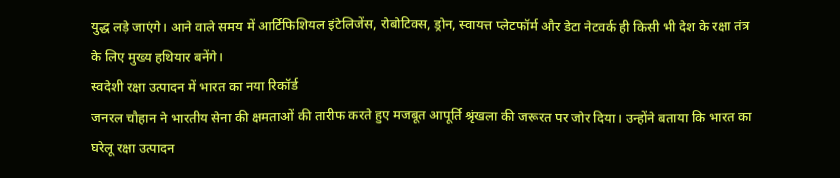युद्ध लड़े जाएंगे। आने वाले समय में आर्टिफिशियल इंटेलिजेंस, रोबोटिक्स, ड्रोन, स्वायत्त प्लेटफॉर्म और डेटा नेटवर्क ही किसी भी देश के रक्षा तंत्र के लिए मुख्य हथियार बनेंगे।
स्वदेशी रक्षा उत्पादन में भारत का नया रिकॉर्ड
जनरल चौहान ने भारतीय सेना की क्षमताओं की तारीफ करते हुए मजबूत आपूर्ति श्रृंखला की जरूरत पर जोर दिया। उन्होंने बताया कि भारत का घरेलू रक्षा उत्पादन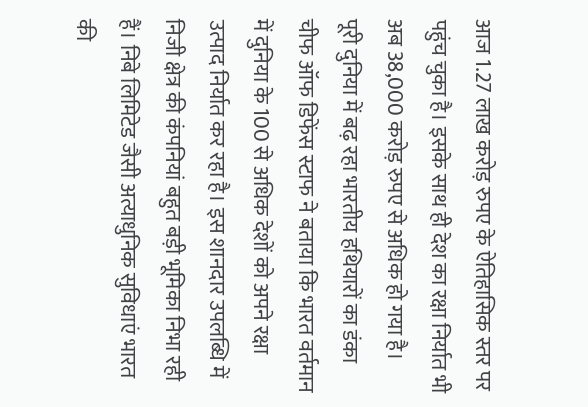आज 1.27 लाख करोड़ रुपए के ऐतिहासिक स्तर पर पहुंच चुका है। इसके साथ ही देश का रक्षा निर्यात भी अब 38,000 करोड़ रुपए से अधिक हो गया है।
पूरी दुनिया में बढ़ रहा भारतीय हथियारों का डंका
चीफ ऑफ डिफेंस स्टाफ ने बताया कि भारत वर्तमान में दुनिया के 100 से अधिक देशों को अपने रक्षा उत्पाद निर्यात कर रहा है। इस शानदार उपलब्धि में निजी क्षेत्र की कंपनियां बहुत बड़ी भूमिका निभा रही हैं। निबे लिमिटेड जैसी अत्याधुनिक सुविधाएं भारत की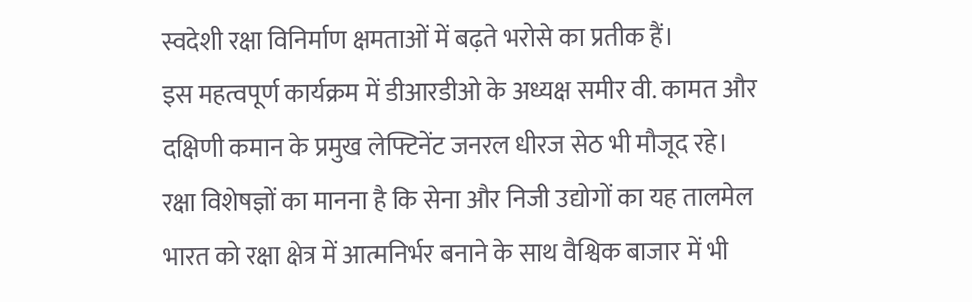स्वदेशी रक्षा विनिर्माण क्षमताओं में बढ़ते भरोसे का प्रतीक हैं।
इस महत्वपूर्ण कार्यक्रम में डीआरडीओ के अध्यक्ष समीर वी. कामत और दक्षिणी कमान के प्रमुख लेफ्टिनेंट जनरल धीरज सेठ भी मौजूद रहे। रक्षा विशेषज्ञों का मानना है कि सेना और निजी उद्योगों का यह तालमेल भारत को रक्षा क्षेत्र में आत्मनिर्भर बनाने के साथ वैश्विक बाजार में भी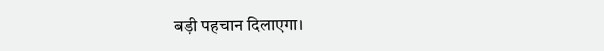बड़ी पहचान दिलाएगा।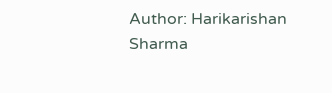Author: Harikarishan Sharma